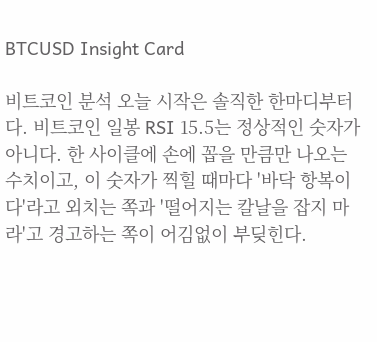BTCUSD Insight Card

비트코인 분석 오늘 시작은 솔직한 한마디부터다. 비트코인 일봉 RSI 15.5는 정상적인 숫자가 아니다. 한 사이클에 손에 꼽을 만큼만 나오는 수치이고, 이 숫자가 찍힐 때마다 '바닥 항복이다'라고 외치는 쪽과 '떨어지는 칼날을 잡지 마라'고 경고하는 쪽이 어김없이 부딪힌다.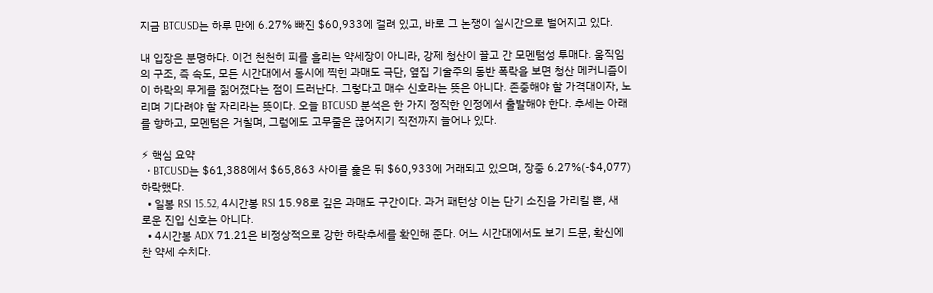지금 BTCUSD는 하루 만에 6.27% 빠진 $60,933에 걸려 있고, 바로 그 논쟁이 실시간으로 벌어지고 있다.

내 입장은 분명하다. 이건 천천히 피를 흘리는 약세장이 아니라, 강제 청산이 끌고 간 모멘텀성 투매다. 움직임의 구조, 즉 속도, 모든 시간대에서 동시에 찍힌 과매도 극단, 옆집 기술주의 동반 폭락을 보면 청산 메커니즘이 이 하락의 무게를 짊어졌다는 점이 드러난다. 그렇다고 매수 신호라는 뜻은 아니다. 존중해야 할 가격대이자, 노리며 기다려야 할 자리라는 뜻이다. 오늘 BTCUSD 분석은 한 가지 정직한 인정에서 출발해야 한다. 추세는 아래를 향하고, 모멘텀은 거칠며, 그럼에도 고무줄은 끊어지기 직전까지 늘어나 있다.

⚡ 핵심 요약
  • BTCUSD는 $61,388에서 $65,863 사이를 훑은 뒤 $60,933에 거래되고 있으며, 장중 6.27%(-$4,077) 하락했다.
  • 일봉 RSI 15.52, 4시간봉 RSI 15.98로 깊은 과매도 구간이다. 과거 패턴상 이는 단기 소진을 가리킬 뿐, 새로운 진입 신호는 아니다.
  • 4시간봉 ADX 71.21은 비정상적으로 강한 하락추세를 확인해 준다. 어느 시간대에서도 보기 드문, 확신에 찬 약세 수치다.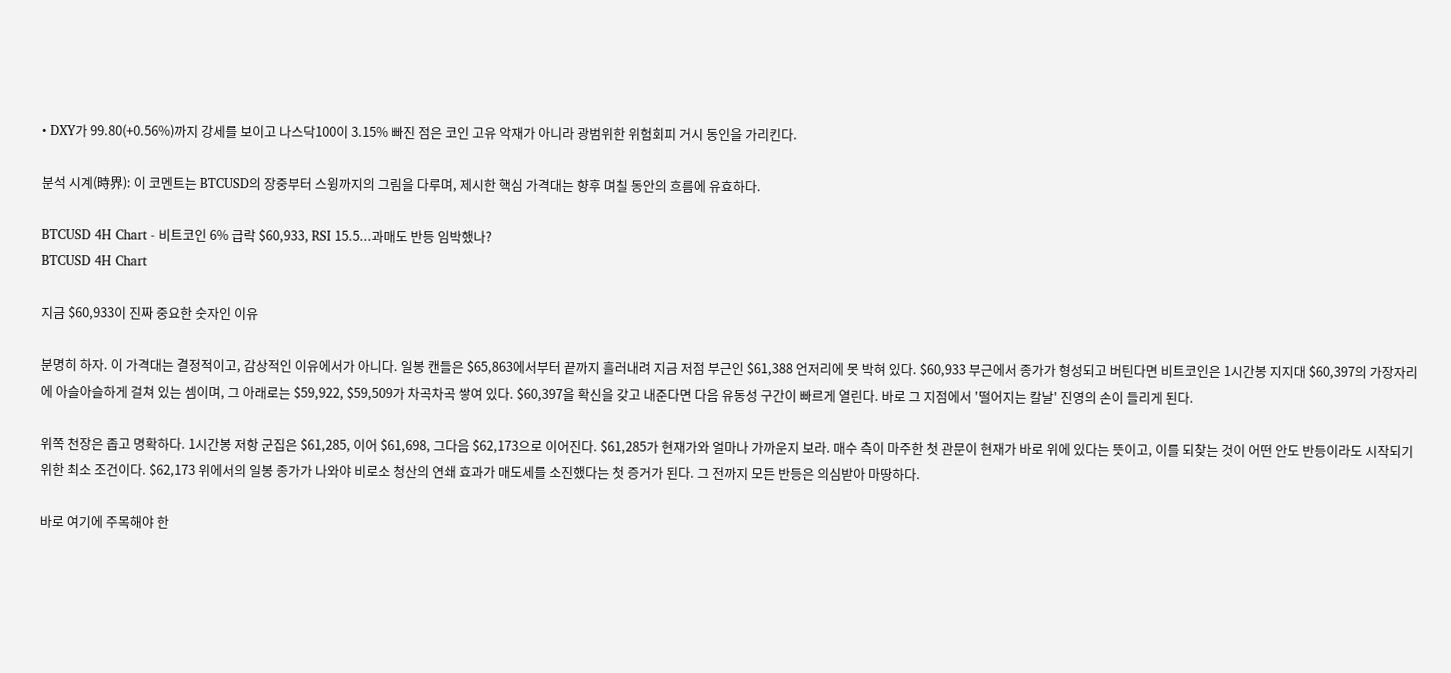• DXY가 99.80(+0.56%)까지 강세를 보이고 나스닥100이 3.15% 빠진 점은 코인 고유 악재가 아니라 광범위한 위험회피 거시 동인을 가리킨다.

분석 시계(時界): 이 코멘트는 BTCUSD의 장중부터 스윙까지의 그림을 다루며, 제시한 핵심 가격대는 향후 며칠 동안의 흐름에 유효하다.

BTCUSD 4H Chart - 비트코인 6% 급락 $60,933, RSI 15.5...과매도 반등 임박했나?
BTCUSD 4H Chart

지금 $60,933이 진짜 중요한 숫자인 이유

분명히 하자. 이 가격대는 결정적이고, 감상적인 이유에서가 아니다. 일봉 캔들은 $65,863에서부터 끝까지 흘러내려 지금 저점 부근인 $61,388 언저리에 못 박혀 있다. $60,933 부근에서 종가가 형성되고 버틴다면 비트코인은 1시간봉 지지대 $60,397의 가장자리에 아슬아슬하게 걸쳐 있는 셈이며, 그 아래로는 $59,922, $59,509가 차곡차곡 쌓여 있다. $60,397을 확신을 갖고 내준다면 다음 유동성 구간이 빠르게 열린다. 바로 그 지점에서 '떨어지는 칼날' 진영의 손이 들리게 된다.

위쪽 천장은 좁고 명확하다. 1시간봉 저항 군집은 $61,285, 이어 $61,698, 그다음 $62,173으로 이어진다. $61,285가 현재가와 얼마나 가까운지 보라. 매수 측이 마주한 첫 관문이 현재가 바로 위에 있다는 뜻이고, 이를 되찾는 것이 어떤 안도 반등이라도 시작되기 위한 최소 조건이다. $62,173 위에서의 일봉 종가가 나와야 비로소 청산의 연쇄 효과가 매도세를 소진했다는 첫 증거가 된다. 그 전까지 모든 반등은 의심받아 마땅하다.

바로 여기에 주목해야 한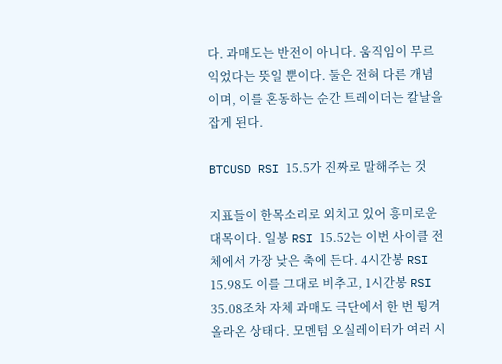다. 과매도는 반전이 아니다. 움직임이 무르익었다는 뜻일 뿐이다. 둘은 전혀 다른 개념이며, 이를 혼동하는 순간 트레이더는 칼날을 잡게 된다.

BTCUSD RSI 15.5가 진짜로 말해주는 것

지표들이 한목소리로 외치고 있어 흥미로운 대목이다. 일봉 RSI 15.52는 이번 사이클 전체에서 가장 낮은 축에 든다. 4시간봉 RSI 15.98도 이를 그대로 비추고, 1시간봉 RSI 35.08조차 자체 과매도 극단에서 한 번 튕겨 올라온 상태다. 모멘텀 오실레이터가 여러 시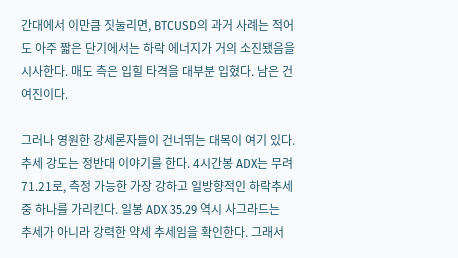간대에서 이만큼 짓눌리면, BTCUSD의 과거 사례는 적어도 아주 짧은 단기에서는 하락 에너지가 거의 소진됐음을 시사한다. 매도 측은 입힐 타격을 대부분 입혔다. 남은 건 여진이다.

그러나 영원한 강세론자들이 건너뛰는 대목이 여기 있다. 추세 강도는 정반대 이야기를 한다. 4시간봉 ADX는 무려 71.21로, 측정 가능한 가장 강하고 일방향적인 하락추세 중 하나를 가리킨다. 일봉 ADX 35.29 역시 사그라드는 추세가 아니라 강력한 약세 추세임을 확인한다. 그래서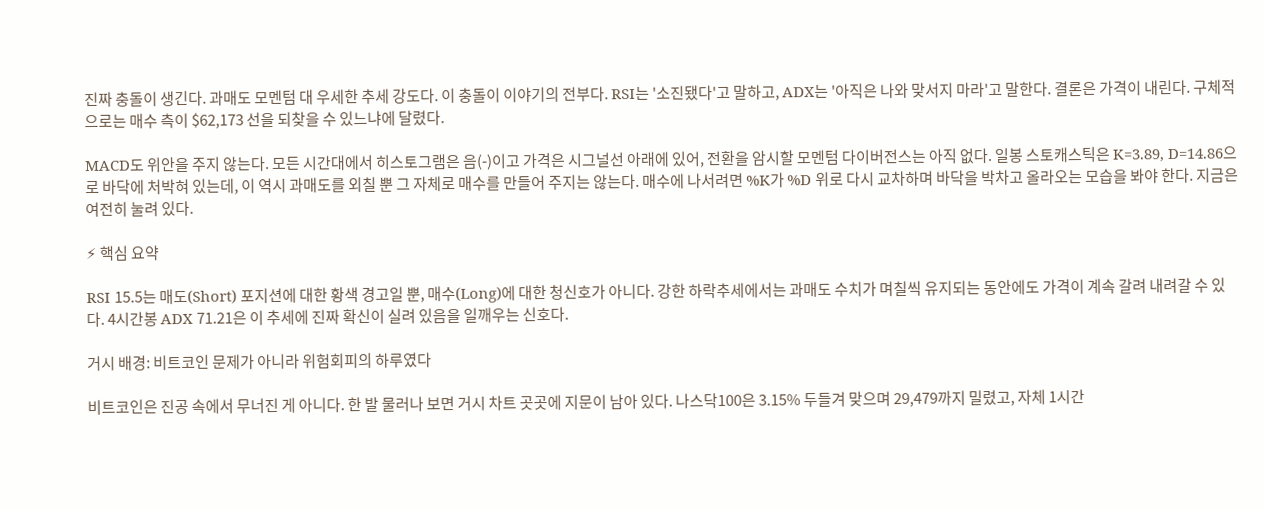진짜 충돌이 생긴다. 과매도 모멘텀 대 우세한 추세 강도다. 이 충돌이 이야기의 전부다. RSI는 '소진됐다'고 말하고, ADX는 '아직은 나와 맞서지 마라'고 말한다. 결론은 가격이 내린다. 구체적으로는 매수 측이 $62,173 선을 되찾을 수 있느냐에 달렸다.

MACD도 위안을 주지 않는다. 모든 시간대에서 히스토그램은 음(-)이고 가격은 시그널선 아래에 있어, 전환을 암시할 모멘텀 다이버전스는 아직 없다. 일봉 스토캐스틱은 K=3.89, D=14.86으로 바닥에 처박혀 있는데, 이 역시 과매도를 외칠 뿐 그 자체로 매수를 만들어 주지는 않는다. 매수에 나서려면 %K가 %D 위로 다시 교차하며 바닥을 박차고 올라오는 모습을 봐야 한다. 지금은 여전히 눌려 있다.

⚡ 핵심 요약

RSI 15.5는 매도(Short) 포지션에 대한 황색 경고일 뿐, 매수(Long)에 대한 청신호가 아니다. 강한 하락추세에서는 과매도 수치가 며칠씩 유지되는 동안에도 가격이 계속 갈려 내려갈 수 있다. 4시간봉 ADX 71.21은 이 추세에 진짜 확신이 실려 있음을 일깨우는 신호다.

거시 배경: 비트코인 문제가 아니라 위험회피의 하루였다

비트코인은 진공 속에서 무너진 게 아니다. 한 발 물러나 보면 거시 차트 곳곳에 지문이 남아 있다. 나스닥100은 3.15% 두들겨 맞으며 29,479까지 밀렸고, 자체 1시간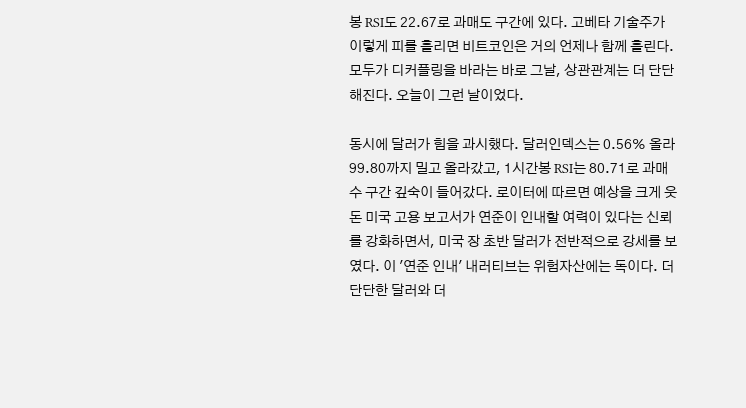봉 RSI도 22.67로 과매도 구간에 있다. 고베타 기술주가 이렇게 피를 흘리면 비트코인은 거의 언제나 함께 흘린다. 모두가 디커플링을 바라는 바로 그날, 상관관계는 더 단단해진다. 오늘이 그런 날이었다.

동시에 달러가 힘을 과시했다. 달러인덱스는 0.56% 올라 99.80까지 밀고 올라갔고, 1시간봉 RSI는 80.71로 과매수 구간 깊숙이 들어갔다. 로이터에 따르면 예상을 크게 웃돈 미국 고용 보고서가 연준이 인내할 여력이 있다는 신뢰를 강화하면서, 미국 장 초반 달러가 전반적으로 강세를 보였다. 이 '연준 인내' 내러티브는 위험자산에는 독이다. 더 단단한 달러와 더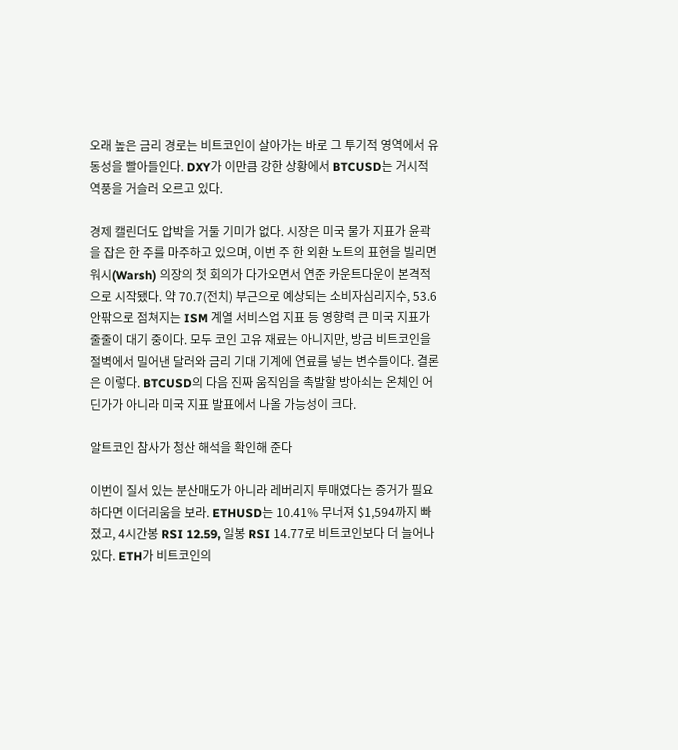오래 높은 금리 경로는 비트코인이 살아가는 바로 그 투기적 영역에서 유동성을 빨아들인다. DXY가 이만큼 강한 상황에서 BTCUSD는 거시적 역풍을 거슬러 오르고 있다.

경제 캘린더도 압박을 거둘 기미가 없다. 시장은 미국 물가 지표가 윤곽을 잡은 한 주를 마주하고 있으며, 이번 주 한 외환 노트의 표현을 빌리면 워시(Warsh) 의장의 첫 회의가 다가오면서 연준 카운트다운이 본격적으로 시작됐다. 약 70.7(전치) 부근으로 예상되는 소비자심리지수, 53.6 안팎으로 점쳐지는 ISM 계열 서비스업 지표 등 영향력 큰 미국 지표가 줄줄이 대기 중이다. 모두 코인 고유 재료는 아니지만, 방금 비트코인을 절벽에서 밀어낸 달러와 금리 기대 기계에 연료를 넣는 변수들이다. 결론은 이렇다. BTCUSD의 다음 진짜 움직임을 촉발할 방아쇠는 온체인 어딘가가 아니라 미국 지표 발표에서 나올 가능성이 크다.

알트코인 참사가 청산 해석을 확인해 준다

이번이 질서 있는 분산매도가 아니라 레버리지 투매였다는 증거가 필요하다면 이더리움을 보라. ETHUSD는 10.41% 무너져 $1,594까지 빠졌고, 4시간봉 RSI 12.59, 일봉 RSI 14.77로 비트코인보다 더 늘어나 있다. ETH가 비트코인의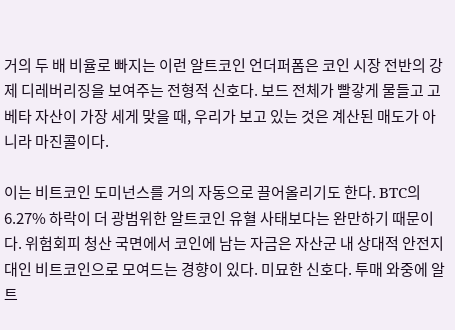거의 두 배 비율로 빠지는 이런 알트코인 언더퍼폼은 코인 시장 전반의 강제 디레버리징을 보여주는 전형적 신호다. 보드 전체가 빨갛게 물들고 고베타 자산이 가장 세게 맞을 때, 우리가 보고 있는 것은 계산된 매도가 아니라 마진콜이다.

이는 비트코인 도미넌스를 거의 자동으로 끌어올리기도 한다. BTC의 6.27% 하락이 더 광범위한 알트코인 유혈 사태보다는 완만하기 때문이다. 위험회피 청산 국면에서 코인에 남는 자금은 자산군 내 상대적 안전지대인 비트코인으로 모여드는 경향이 있다. 미묘한 신호다. 투매 와중에 알트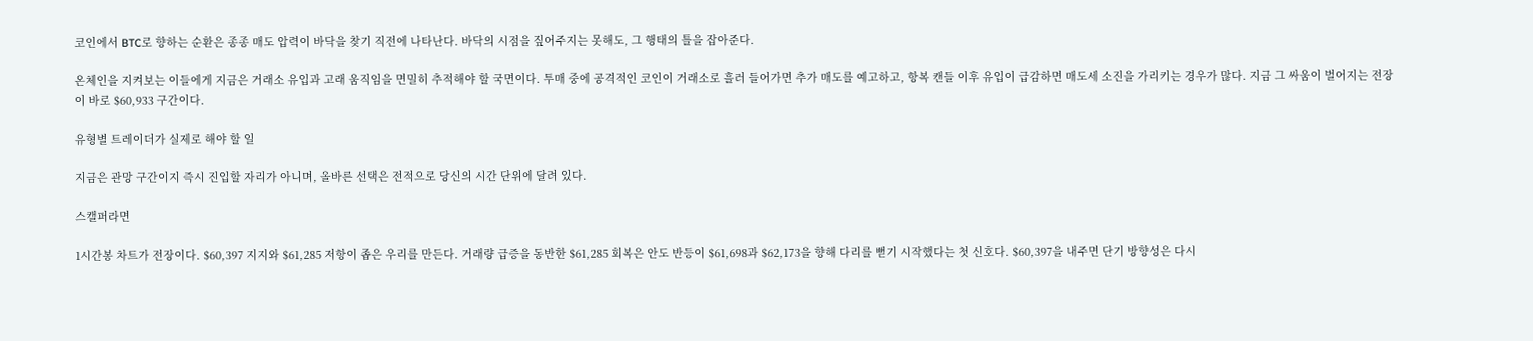코인에서 BTC로 향하는 순환은 종종 매도 압력이 바닥을 찾기 직전에 나타난다. 바닥의 시점을 짚어주지는 못해도, 그 행태의 틀을 잡아준다.

온체인을 지켜보는 이들에게 지금은 거래소 유입과 고래 움직임을 면밀히 추적해야 할 국면이다. 투매 중에 공격적인 코인이 거래소로 흘러 들어가면 추가 매도를 예고하고, 항복 캔들 이후 유입이 급감하면 매도세 소진을 가리키는 경우가 많다. 지금 그 싸움이 벌어지는 전장이 바로 $60,933 구간이다.

유형별 트레이더가 실제로 해야 할 일

지금은 관망 구간이지 즉시 진입할 자리가 아니며, 올바른 선택은 전적으로 당신의 시간 단위에 달려 있다.

스캘퍼라면

1시간봉 차트가 전장이다. $60,397 지지와 $61,285 저항이 좁은 우리를 만든다. 거래량 급증을 동반한 $61,285 회복은 안도 반등이 $61,698과 $62,173을 향해 다리를 뻗기 시작했다는 첫 신호다. $60,397을 내주면 단기 방향성은 다시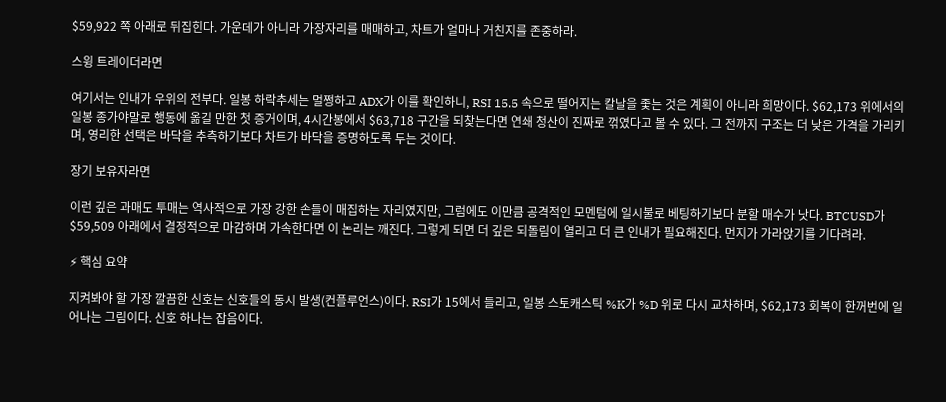$59,922 쪽 아래로 뒤집힌다. 가운데가 아니라 가장자리를 매매하고, 차트가 얼마나 거친지를 존중하라.

스윙 트레이더라면

여기서는 인내가 우위의 전부다. 일봉 하락추세는 멀쩡하고 ADX가 이를 확인하니, RSI 15.5 속으로 떨어지는 칼날을 좇는 것은 계획이 아니라 희망이다. $62,173 위에서의 일봉 종가야말로 행동에 옮길 만한 첫 증거이며, 4시간봉에서 $63,718 구간을 되찾는다면 연쇄 청산이 진짜로 꺾였다고 볼 수 있다. 그 전까지 구조는 더 낮은 가격을 가리키며, 영리한 선택은 바닥을 추측하기보다 차트가 바닥을 증명하도록 두는 것이다.

장기 보유자라면

이런 깊은 과매도 투매는 역사적으로 가장 강한 손들이 매집하는 자리였지만, 그럼에도 이만큼 공격적인 모멘텀에 일시불로 베팅하기보다 분할 매수가 낫다. BTCUSD가 $59,509 아래에서 결정적으로 마감하며 가속한다면 이 논리는 깨진다. 그렇게 되면 더 깊은 되돌림이 열리고 더 큰 인내가 필요해진다. 먼지가 가라앉기를 기다려라.

⚡ 핵심 요약

지켜봐야 할 가장 깔끔한 신호는 신호들의 동시 발생(컨플루언스)이다. RSI가 15에서 들리고, 일봉 스토캐스틱 %K가 %D 위로 다시 교차하며, $62,173 회복이 한꺼번에 일어나는 그림이다. 신호 하나는 잡음이다.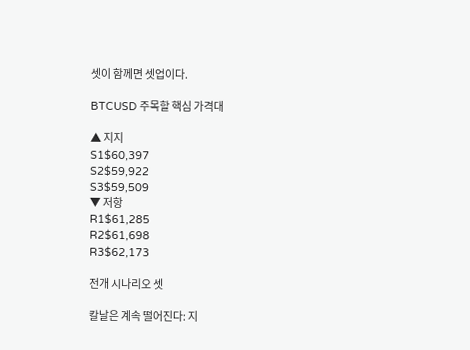셋이 함께면 셋업이다.

BTCUSD 주목할 핵심 가격대

▲ 지지
S1$60,397
S2$59,922
S3$59,509
▼ 저항
R1$61,285
R2$61,698
R3$62,173

전개 시나리오 셋

칼날은 계속 떨어진다: 지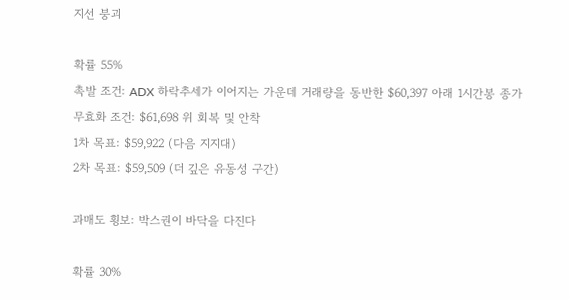지선 붕괴

확률 55%
촉발 조건: ADX 하락추세가 이어지는 가운데 거래량을 동반한 $60,397 아래 1시간봉 종가
무효화 조건: $61,698 위 회복 및 안착
1차 목표: $59,922 (다음 지지대)
2차 목표: $59,509 (더 깊은 유동성 구간)

과매도 횡보: 박스권이 바닥을 다진다

확률 30%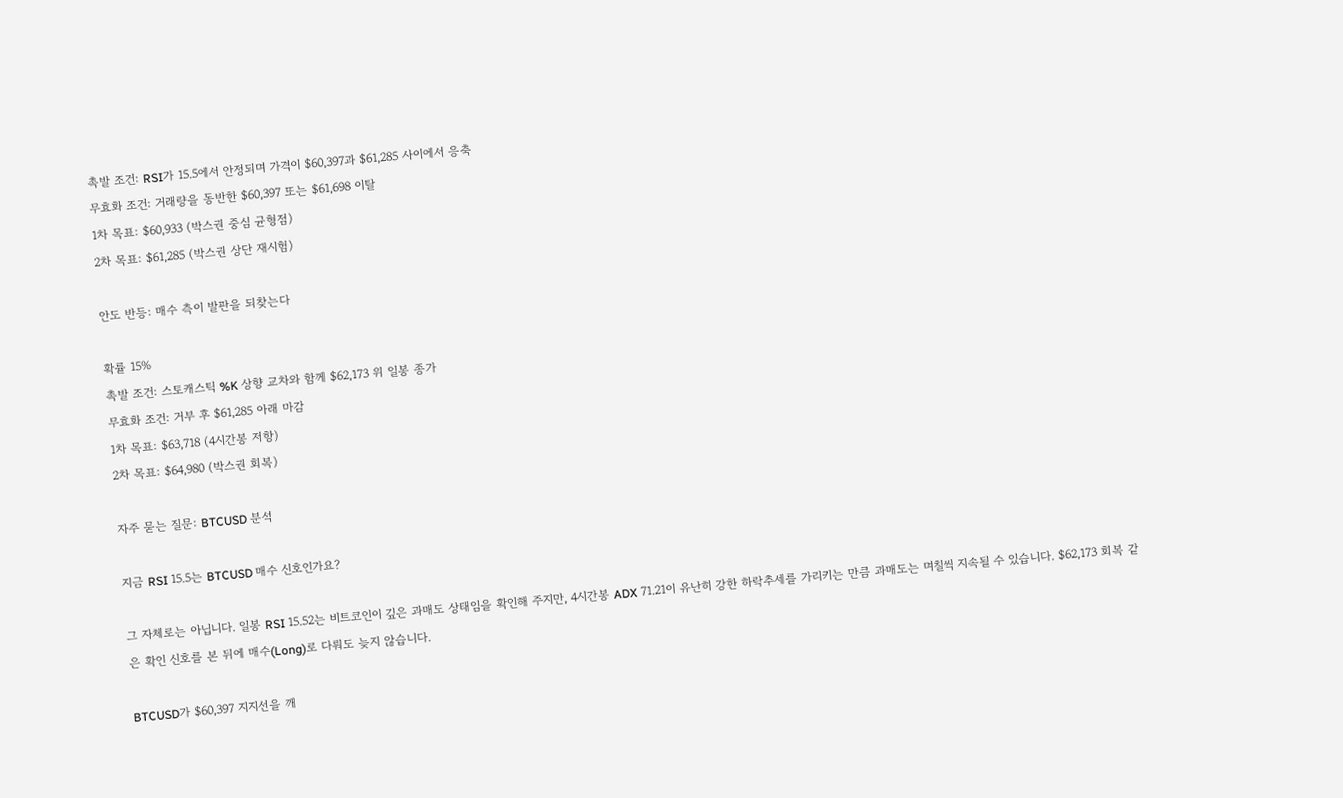촉발 조건: RSI가 15.5에서 안정되며 가격이 $60,397과 $61,285 사이에서 응축
무효화 조건: 거래량을 동반한 $60,397 또는 $61,698 이탈
1차 목표: $60,933 (박스권 중심 균형점)
2차 목표: $61,285 (박스권 상단 재시험)

안도 반등: 매수 측이 발판을 되찾는다

확률 15%
촉발 조건: 스토캐스틱 %K 상향 교차와 함께 $62,173 위 일봉 종가
무효화 조건: 거부 후 $61,285 아래 마감
1차 목표: $63,718 (4시간봉 저항)
2차 목표: $64,980 (박스권 회복)

자주 묻는 질문: BTCUSD 분석

지금 RSI 15.5는 BTCUSD 매수 신호인가요?

그 자체로는 아닙니다. 일봉 RSI 15.52는 비트코인이 깊은 과매도 상태임을 확인해 주지만, 4시간봉 ADX 71.21이 유난히 강한 하락추세를 가리키는 만큼 과매도는 며칠씩 지속될 수 있습니다. $62,173 회복 같은 확인 신호를 본 뒤에 매수(Long)로 다뤄도 늦지 않습니다.

BTCUSD가 $60,397 지지선을 깨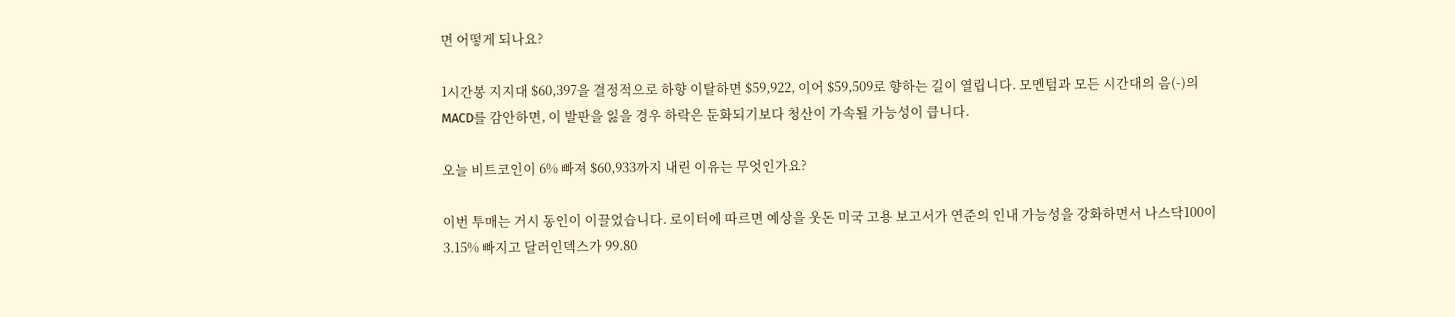면 어떻게 되나요?

1시간봉 지지대 $60,397을 결정적으로 하향 이탈하면 $59,922, 이어 $59,509로 향하는 길이 열립니다. 모멘텀과 모든 시간대의 음(-)의 MACD를 감안하면, 이 발판을 잃을 경우 하락은 둔화되기보다 청산이 가속될 가능성이 큽니다.

오늘 비트코인이 6% 빠져 $60,933까지 내린 이유는 무엇인가요?

이번 투매는 거시 동인이 이끌었습니다. 로이터에 따르면 예상을 웃돈 미국 고용 보고서가 연준의 인내 가능성을 강화하면서 나스닥100이 3.15% 빠지고 달러인덱스가 99.80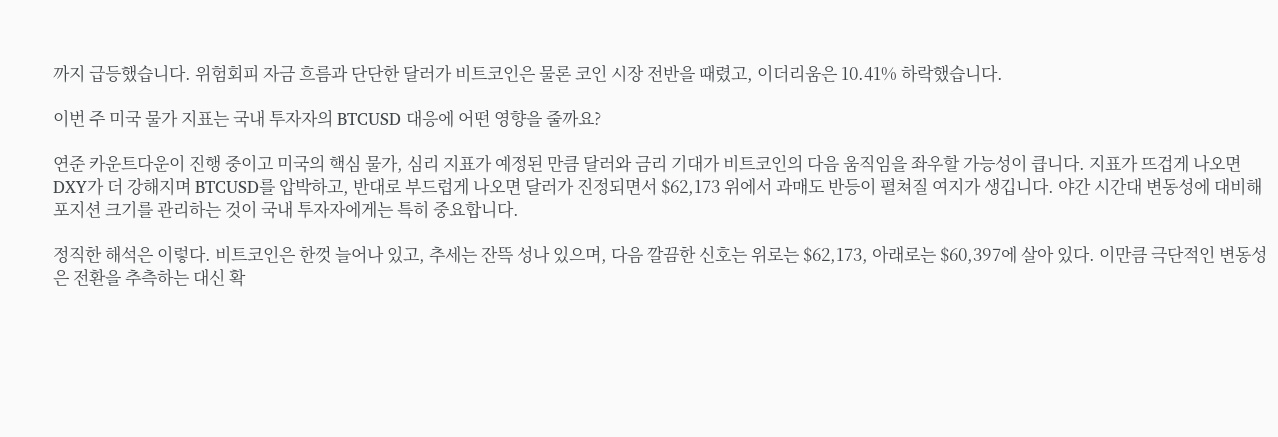까지 급등했습니다. 위험회피 자금 흐름과 단단한 달러가 비트코인은 물론 코인 시장 전반을 때렸고, 이더리움은 10.41% 하락했습니다.

이번 주 미국 물가 지표는 국내 투자자의 BTCUSD 대응에 어떤 영향을 줄까요?

연준 카운트다운이 진행 중이고 미국의 핵심 물가, 심리 지표가 예정된 만큼 달러와 금리 기대가 비트코인의 다음 움직임을 좌우할 가능성이 큽니다. 지표가 뜨겁게 나오면 DXY가 더 강해지며 BTCUSD를 압박하고, 반대로 부드럽게 나오면 달러가 진정되면서 $62,173 위에서 과매도 반등이 펼쳐질 여지가 생깁니다. 야간 시간대 변동성에 대비해 포지션 크기를 관리하는 것이 국내 투자자에게는 특히 중요합니다.

정직한 해석은 이렇다. 비트코인은 한껏 늘어나 있고, 추세는 잔뜩 성나 있으며, 다음 깔끔한 신호는 위로는 $62,173, 아래로는 $60,397에 살아 있다. 이만큼 극단적인 변동성은 전환을 추측하는 대신 확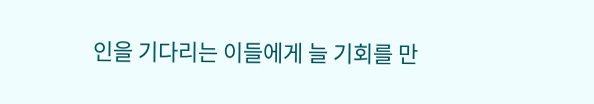인을 기다리는 이들에게 늘 기회를 만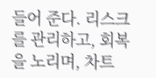들어 준다. 리스크를 관리하고, 회복을 노리며, 차트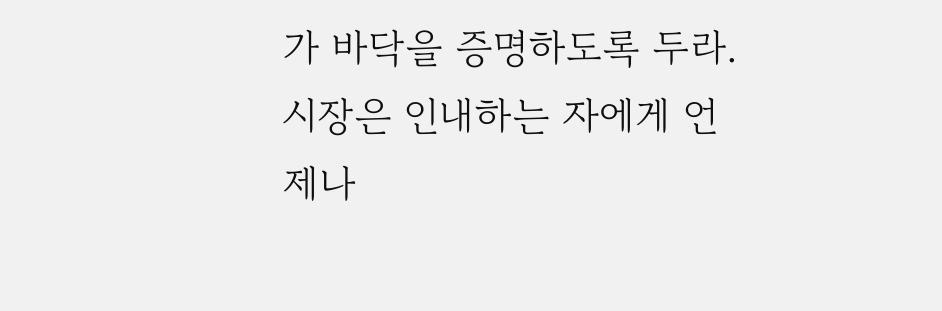가 바닥을 증명하도록 두라. 시장은 인내하는 자에게 언제나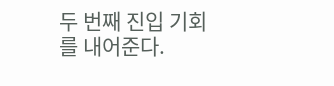두 번째 진입 기회를 내어준다.